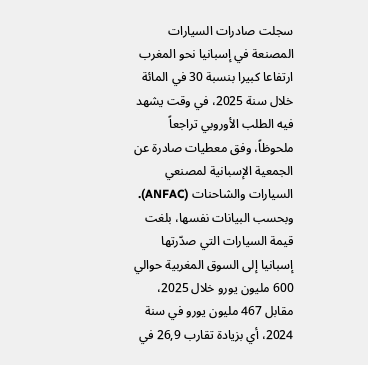سجلت صادرات السيارات المصنعة في إسبانيا نحو المغرب ارتفاعا كبيرا بنسبة 30 في المائة خلال سنة 2025، في وقت يشهد فيه الطلب الأوروبي تراجعاً ملحوظاً، وفق معطيات صادرة عن الجمعية الإسبانية لمصنعي السيارات والشاحنات (ANFAC).
وبحسب البيانات نفسها، بلغت قيمة السيارات التي صدّرتها إسبانيا إلى السوق المغربية حوالي 600 مليون يورو خلال 2025، مقابل 467 مليون يورو في سنة 2024، أي بزيادة تقارب 26,9 في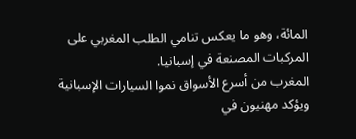المائة، وهو ما يعكس تنامي الطلب المغربي على المركبات المصنعة في إسبانيا.
المغرب من أسرع الأسواق نموا السيارات الإسبانية
ويؤكد مهنيون في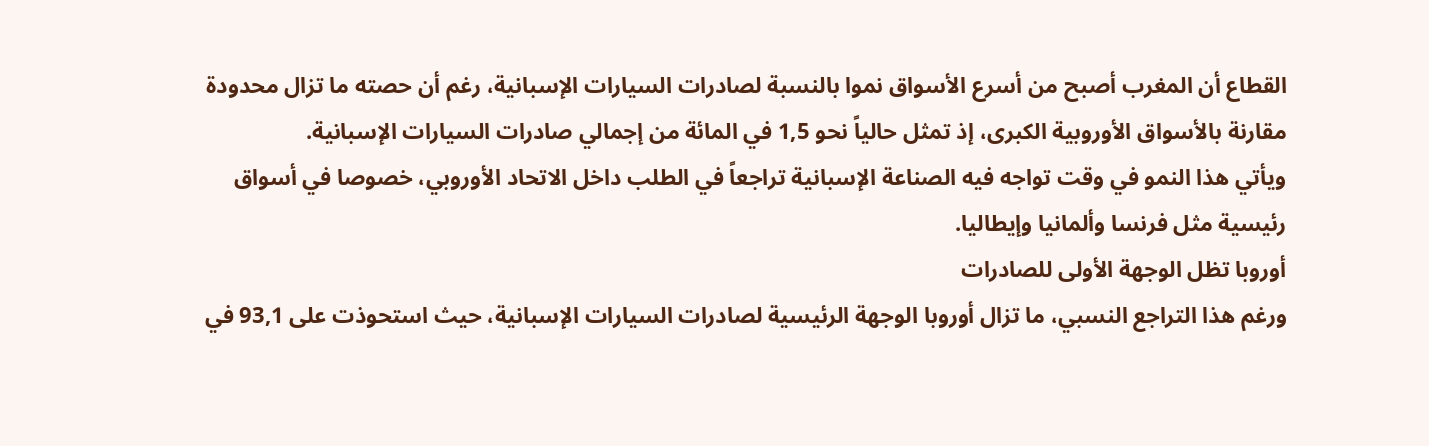القطاع أن المغرب أصبح من أسرع الأسواق نموا بالنسبة لصادرات السيارات الإسبانية، رغم أن حصته ما تزال محدودة مقارنة بالأسواق الأوروبية الكبرى، إذ تمثل حالياً نحو 1,5 في المائة من إجمالي صادرات السيارات الإسبانية.
ويأتي هذا النمو في وقت تواجه فيه الصناعة الإسبانية تراجعاً في الطلب داخل الاتحاد الأوروبي، خصوصا في أسواق رئيسية مثل فرنسا وألمانيا وإيطاليا.
أوروبا تظل الوجهة الأولى للصادرات
ورغم هذا التراجع النسبي، ما تزال أوروبا الوجهة الرئيسية لصادرات السيارات الإسبانية، حيث استحوذت على 93,1 في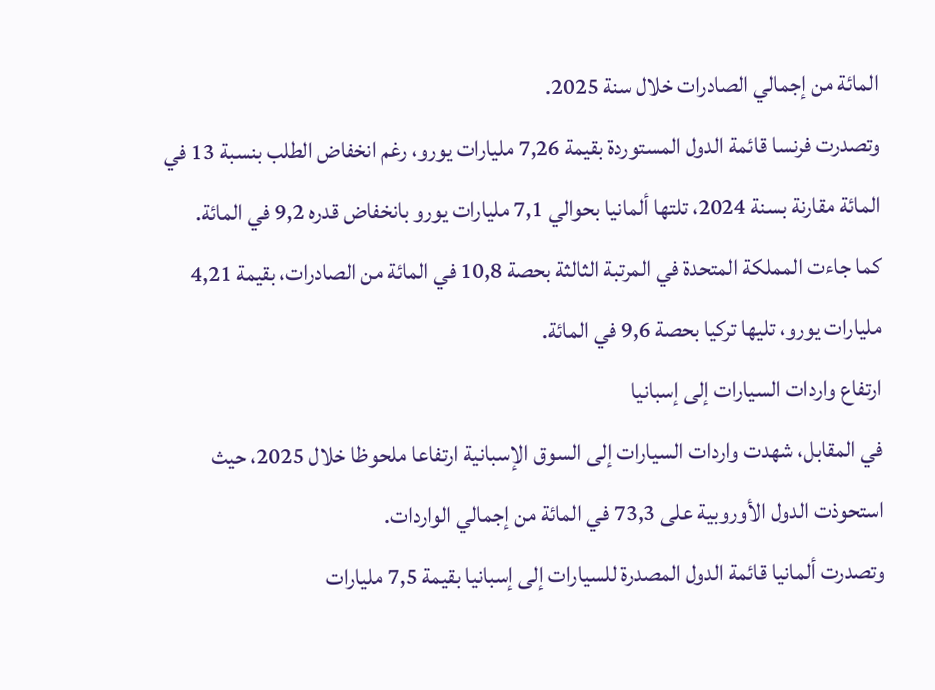المائة من إجمالي الصادرات خلال سنة 2025.
وتصدرت فرنسا قائمة الدول المستوردة بقيمة 7,26 مليارات يورو، رغم انخفاض الطلب بنسبة 13 في المائة مقارنة بسنة 2024، تلتها ألمانيا بحوالي 7,1 مليارات يورو بانخفاض قدره 9,2 في المائة.
كما جاءت المملكة المتحدة في المرتبة الثالثة بحصة 10,8 في المائة من الصادرات، بقيمة 4,21 مليارات يورو، تليها تركيا بحصة 9,6 في المائة.
ارتفاع واردات السيارات إلى إسبانيا
في المقابل، شهدت واردات السيارات إلى السوق الإسبانية ارتفاعا ملحوظا خلال 2025، حيث استحوذت الدول الأوروبية على 73,3 في المائة من إجمالي الواردات.
وتصدرت ألمانيا قائمة الدول المصدرة للسيارات إلى إسبانيا بقيمة 7,5 مليارات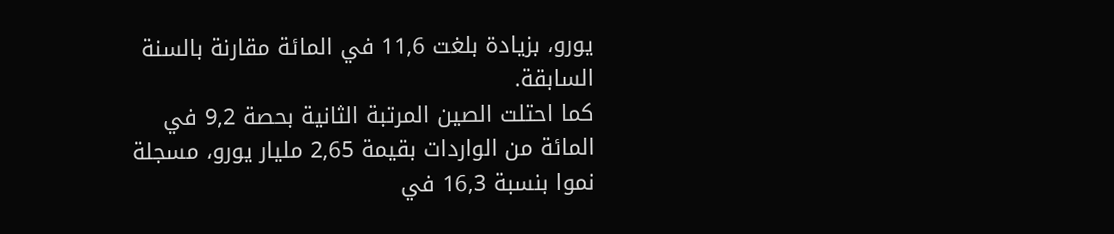يورو، بزيادة بلغت 11,6 في المائة مقارنة بالسنة السابقة.
كما احتلت الصين المرتبة الثانية بحصة 9,2 في المائة من الواردات بقيمة 2,65 مليار يورو، مسجلة نموا بنسبة 16,3 في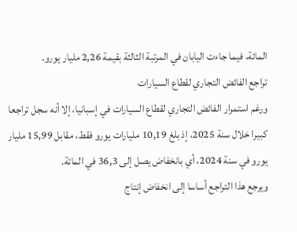المائة، فيما جاءت اليابان في المرتبة الثالثة بقيمة 2,26 مليار يورو.
تراجع الفائض التجاري لقطاع السيارات
ورغم استمرار الفائض التجاري لقطاع السيارات في إسبانيا، إلا أنه سجل تراجعا كبيرا خلال سنة 2025، إذ بلغ 10,19 مليارات يورو فقط، مقابل 15,99 مليار يورو في سنة 2024، أي بانخفاض يصل إلى 36,3 في المائة.
ويرجع هذا التراجع أساسا إلى انخفاض إنتاج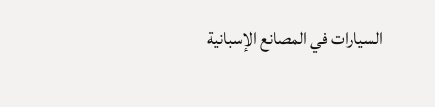السيارات في المصانع الإسبانية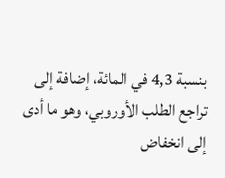بنسبة 4,3 في المائة، إضافة إلى تراجع الطلب الأوروبي، وهو ما أدى إلى انخفاض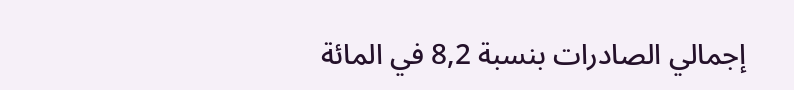إجمالي الصادرات بنسبة 8,2 في المائة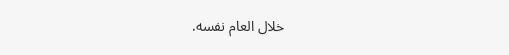خلال العام نفسه.